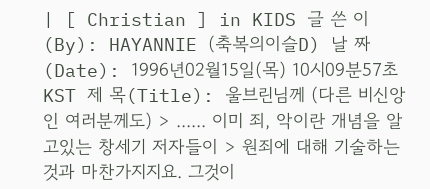| [ Christian ] in KIDS 글 쓴 이(By): HAYANNIE (축복의이슬D) 날 짜 (Date): 1996년02월15일(목) 10시09분57초 KST 제 목(Title): 울브린님께 (다른 비신앙인 여러분께도) > ...... 이미 죄, 악이란 개념을 알고있는 창세기 저자들이 > 원죄에 대해 기술하는 것과 마찬가지지요. 그것이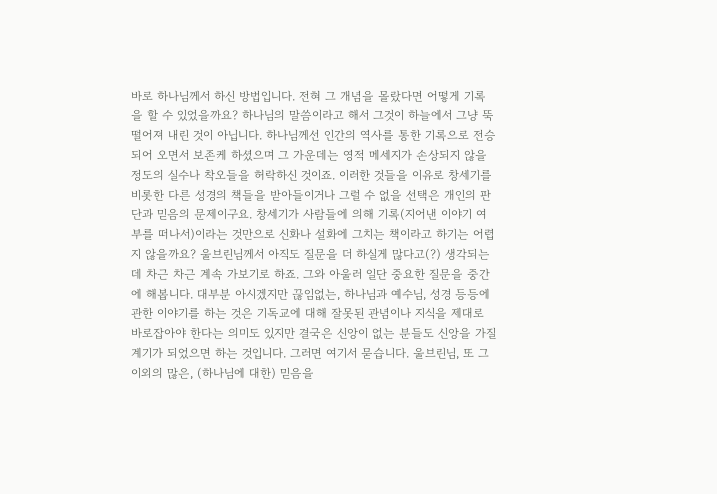바로 하나님께서 하신 방법입니다. 전혀 그 개념을 몰랐다면 어떻게 기록을 할 수 있었을까요? 하나님의 말씀이라고 해서 그것이 하늘에서 그냥 뚝 떨어져 내린 것이 아닙니다. 하나님께선 인간의 역사를 통한 기록으로 전승되어 오면서 보존케 하셨으며 그 가운데는 영적 메세지가 손상되지 않을 정도의 실수나 착오들을 허락하신 것이죠. 이러한 것들을 이유로 창세기를 비롯한 다른 성경의 책들을 받아들이거나 그럴 수 없을 선택은 개인의 판단과 믿음의 문제이구요. 창세기가 사람들에 의해 기록(지어낸 이야기 여부를 떠나서)이라는 것만으로 신화나 설화에 그치는 책이라고 하기는 어렵지 않을까요? 울브린님께서 아직도 질문을 더 하실게 많다고(?) 생각되는데 차근 차근 계속 가보기로 하죠. 그와 아울러 일단 중요한 질문을 중간에 해봅니다. 대부분 아시겠지만 끊임없는, 하나님과 예수님, 성경 등등에 관한 이야기를 하는 것은 기독교에 대해 잘못된 관념이나 지식을 제대로 바로잡아야 한다는 의미도 있지만 결국은 신앙이 없는 분들도 신앙을 가질 계기가 되었으면 하는 것입니다. 그러면 여기서 묻습니다. 울브린님, 또 그 이외의 많은, (하나님에 대한) 믿음을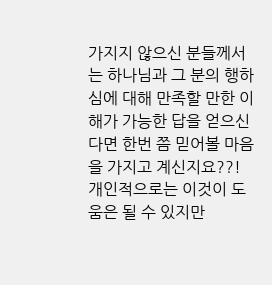가지지 않으신 분들께서는 하나님과 그 분의 행하심에 대해 만족할 만한 이해가 가능한 답을 얻으신다면 한번 쯤 믿어볼 마음을 가지고 계신지요??! 개인적으로는 이것이 도움은 될 수 있지만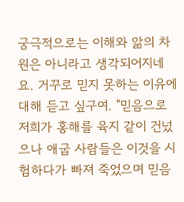궁극적으로는 이해와 앎의 차원은 아니라고 생각되어지네요. 거꾸로 믿지 못하는 이유에 대해 듣고 싶구여. "믿음으로 저희가 홍해를 육지 같이 건넜으나 애굽 사람들은 이것을 시험하다가 빠져 죽었으며 믿음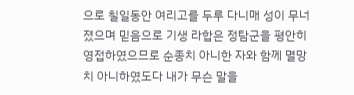으로 칠일동안 여리고를 두루 다니매 성이 무너졌으며 믿음으로 기생 라합은 정탐군을 평안히 영접하였으므로 순종치 아니한 자와 함께 멸망치 아니하였도다 내가 무슨 말을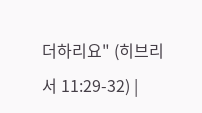더하리요" (히브리서 11:29-32) |